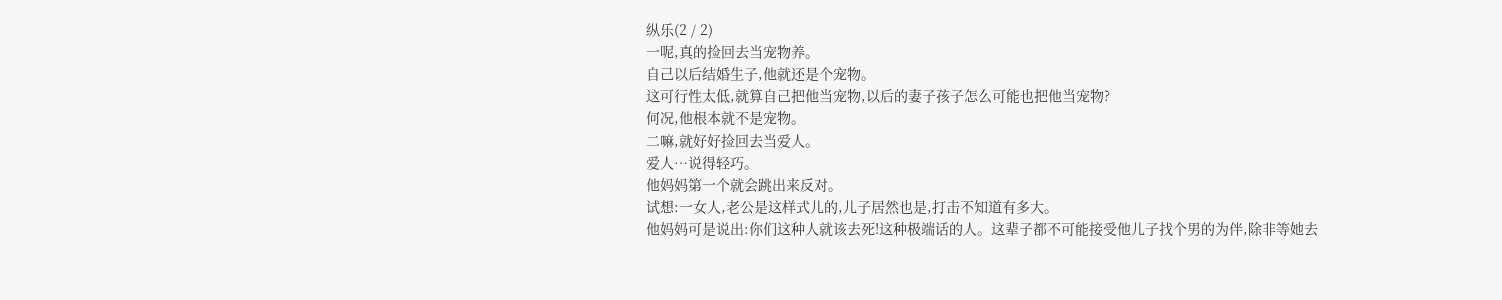纵乐(2 / 2)
一呢,真的捡回去当宠物养。
自己以后结婚生子,他就还是个宠物。
这可行性太低,就算自己把他当宠物,以后的妻子孩子怎么可能也把他当宠物?
何况,他根本就不是宠物。
二嘛,就好好捡回去当爱人。
爱人…说得轻巧。
他妈妈第一个就会跳出来反对。
试想:一女人,老公是这样式儿的,儿子居然也是,打击不知道有多大。
他妈妈可是说出:你们这种人就该去死!这种极端话的人。这辈子都不可能接受他儿子找个男的为伴,除非等她去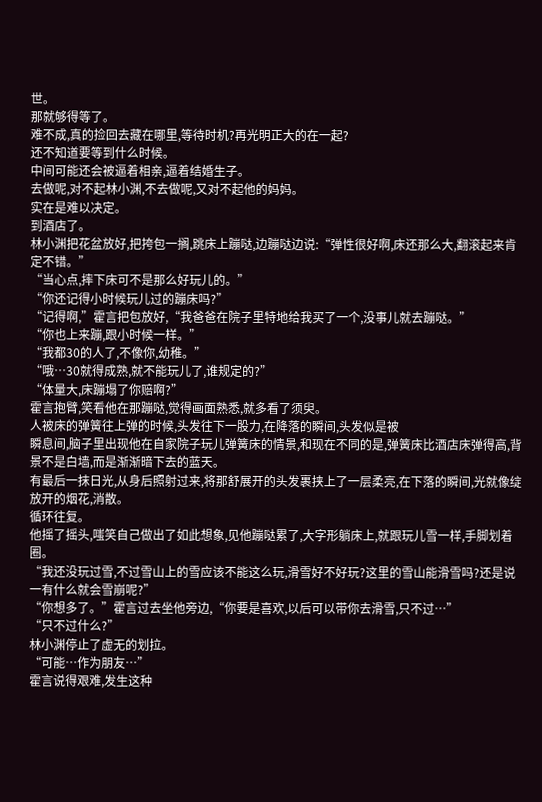世。
那就够得等了。
难不成,真的捡回去藏在哪里,等待时机?再光明正大的在一起?
还不知道要等到什么时候。
中间可能还会被逼着相亲,逼着结婚生子。
去做呢,对不起林小渊,不去做呢,又对不起他的妈妈。
实在是难以决定。
到酒店了。
林小渊把花盆放好,把挎包一搁,跳床上蹦哒,边蹦哒边说:“弹性很好啊,床还那么大,翻滚起来肯定不错。”
“当心点,摔下床可不是那么好玩儿的。”
“你还记得小时候玩儿过的蹦床吗?”
“记得啊,”霍言把包放好,“我爸爸在院子里特地给我买了一个,没事儿就去蹦哒。”
“你也上来蹦,跟小时候一样。”
“我都30的人了,不像你,幼稚。”
“哦…30就得成熟,就不能玩儿了,谁规定的?”
“体量大,床蹦塌了你赔啊?”
霍言抱臂,笑看他在那蹦哒,觉得画面熟悉,就多看了须臾。
人被床的弹簧往上弹的时候,头发往下一股力,在降落的瞬间,头发似是被
瞬息间,脑子里出现他在自家院子玩儿弹簧床的情景,和现在不同的是,弹簧床比酒店床弹得高,背景不是白墙,而是渐渐暗下去的蓝天。
有最后一抹日光,从身后照射过来,将那舒展开的头发裹挟上了一层柔亮,在下落的瞬间,光就像绽放开的烟花,消散。
循环往复。
他摇了摇头,嗤笑自己做出了如此想象,见他蹦哒累了,大字形躺床上,就跟玩儿雪一样,手脚划着圈。
“我还没玩过雪,不过雪山上的雪应该不能这么玩,滑雪好不好玩?这里的雪山能滑雪吗?还是说一有什么就会雪崩呢?”
“你想多了。”霍言过去坐他旁边,“你要是喜欢,以后可以带你去滑雪,只不过…”
“只不过什么?”
林小渊停止了虚无的划拉。
“可能…作为朋友…”
霍言说得艰难,发生这种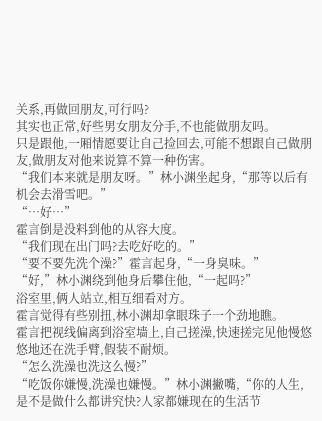关系,再做回朋友,可行吗?
其实也正常,好些男女朋友分手,不也能做朋友吗。
只是跟他,一厢情愿要让自己捡回去,可能不想跟自己做朋友,做朋友对他来说算不算一种伤害。
“我们本来就是朋友呀。”林小渊坐起身,“那等以后有机会去滑雪吧。”
“…好…”
霍言倒是没料到他的从容大度。
“我们现在出门吗?去吃好吃的。”
“要不要先洗个澡?”霍言起身,“一身臭味。”
“好,”林小渊绕到他身后攀住他,“一起吗?”
浴室里,俩人站立,相互细看对方。
霍言觉得有些别扭,林小渊却拿眼珠子一个劲地瞧。
霍言把视线偏离到浴室墙上,自己搓澡,快速搓完见他慢悠悠地还在洗手臂,假装不耐烦。
“怎么洗澡也洗这么慢?”
“吃饭你嫌慢,洗澡也嫌慢。”林小渊撇嘴,“你的人生,是不是做什么都讲究快?人家都嫌现在的生活节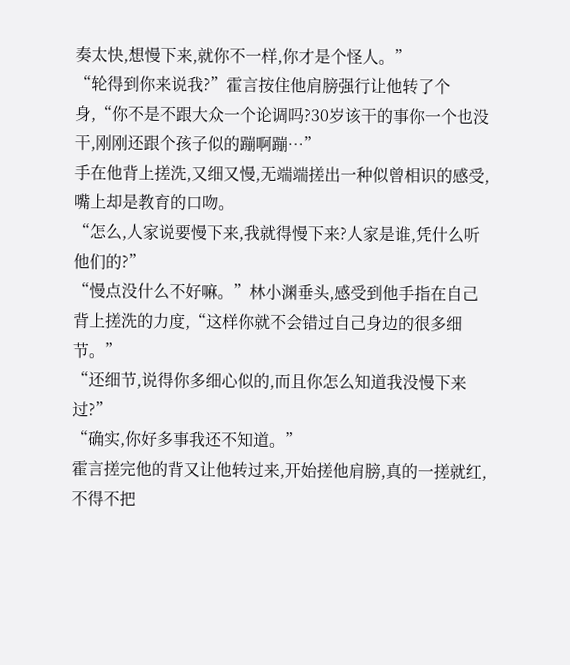奏太快,想慢下来,就你不一样,你才是个怪人。”
“轮得到你来说我?”霍言按住他肩膀强行让他转了个身,“你不是不跟大众一个论调吗?30岁该干的事你一个也没干,刚刚还跟个孩子似的蹦啊蹦…”
手在他背上搓洗,又细又慢,无端端搓出一种似曾相识的感受,嘴上却是教育的口吻。
“怎么,人家说要慢下来,我就得慢下来?人家是谁,凭什么听他们的?”
“慢点没什么不好嘛。”林小渊垂头,感受到他手指在自己背上搓洗的力度,“这样你就不会错过自己身边的很多细节。”
“还细节,说得你多细心似的,而且你怎么知道我没慢下来过?”
“确实,你好多事我还不知道。”
霍言搓完他的背又让他转过来,开始搓他肩膀,真的一搓就红,不得不把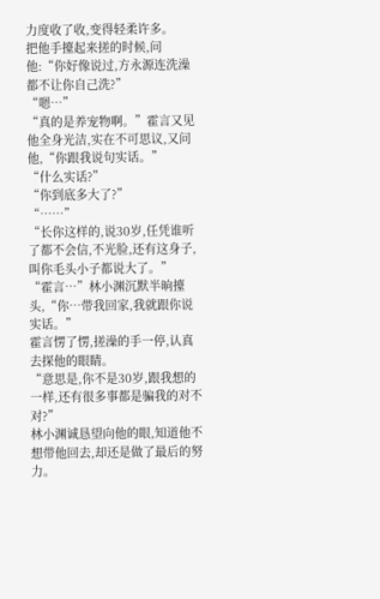力度收了收,变得轻柔许多。
把他手擡起来搓的时候,问他:“你好像说过,方永源连洗澡都不让你自己洗?”
“嗯…”
“真的是养宠物啊。”霍言又见他全身光洁,实在不可思议,又问他,“你跟我说句实话。”
“什么实话?”
“你到底多大了?”
“……”
“长你这样的,说30岁,任凭谁听了都不会信,不光脸,还有这身子,叫你毛头小子都说大了。”
“霍言…”林小渊沉默半晌擡头,“你…带我回家,我就跟你说实话。”
霍言愣了愣,搓澡的手一停,认真去探他的眼睛。
“意思是,你不是30岁,跟我想的一样,还有很多事都是骗我的对不对?”
林小渊诚恳望向他的眼,知道他不想带他回去,却还是做了最后的努力。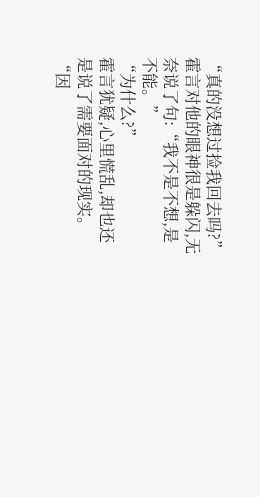“真的没想过捡我回去吗?”
霍言对他的眼神很是躲闪,无奈说了句:“我不是不想,是不能。”
“为什么?”
霍言犹疑,心里慌乱,却也还是说了需要面对的现实。
“因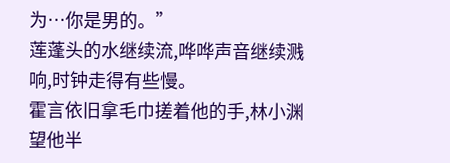为…你是男的。”
莲蓬头的水继续流,哗哗声音继续溅响,时钟走得有些慢。
霍言依旧拿毛巾搓着他的手,林小渊望他半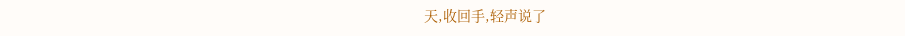天,收回手,轻声说了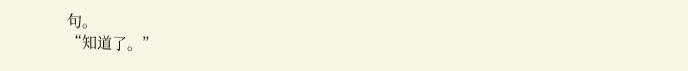句。
“知道了。”